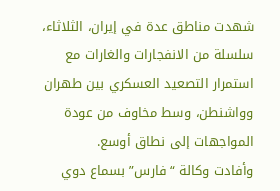شهدت مناطق عدة في إيران، الثلاثاء، سلسلة من الانفجارات والغارات مع استمرار التصعيد العسكري بين طهران وواشنطن، وسط مخاوف من عودة المواجهات إلى نطاق أوسع.
وأفادت وكالة “فارس” بسماع دوي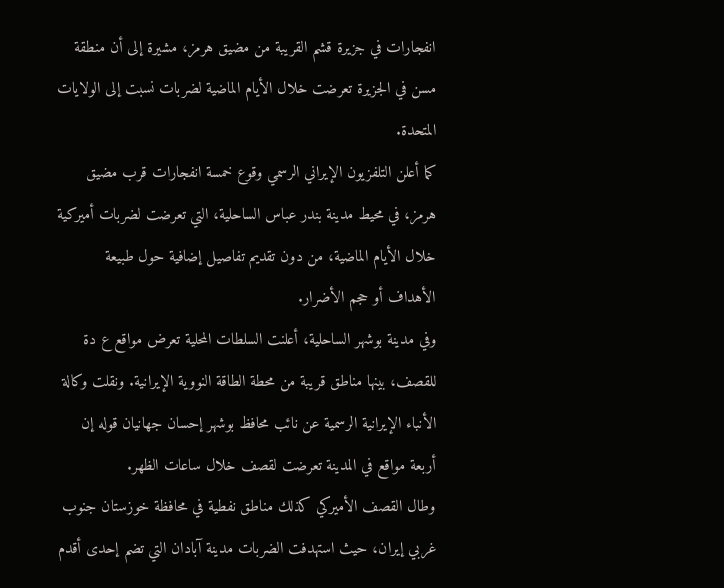انفجارات في جزيرة قشم القريبة من مضيق هرمز، مشيرة إلى أن منطقة مسن في الجزيرة تعرضت خلال الأيام الماضية لضربات نسبت إلى الولايات المتحدة.
كما أعلن التلفزيون الإيراني الرسمي وقوع خمسة انفجارات قرب مضيق هرمز، في محيط مدينة بندر عباس الساحلية، التي تعرضت لضربات أميركية خلال الأيام الماضية، من دون تقديم تفاصيل إضافية حول طبيعة الأهداف أو حجم الأضرار.
وفي مدينة بوشهر الساحلية، أعلنت السلطات المحلية تعرض مواقع ع دة للقصف، بينها مناطق قريبة من محطة الطاقة النووية الإيرانية. ونقلت وكالة الأنباء الإيرانية الرسمية عن نائب محافظ بوشهر إحسان جهانيان قوله إن أربعة مواقع في المدينة تعرضت لقصف خلال ساعات الظهر.
وطال القصف الأميركي كذلك مناطق نفطية في محافظة خوزستان جنوب غربي إيران، حيث استهدفت الضربات مدينة آبادان التي تضم إحدى أقدم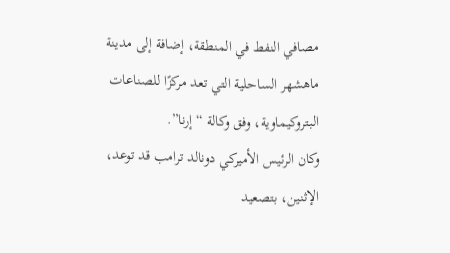مصافي النفط في المنطقة، إضافة إلى مدينة ماهشهر الساحلية التي تعد مركزًا للصناعات البتروكيماوية، وفق وكالة “إرنا”.
وكان الرئيس الأميركي دونالد ترامب قد توعد، الإثنين، بتصعيد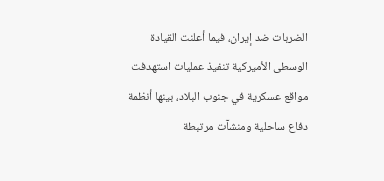الضربات ضد إيران، فيما أعلنت القيادة الوسطى الأميركية تنفيذ عمليات استهدفت مواقع عسكرية في جنوب البلاد، بينها أنظمة دفاع ساحلية ومنشآت مرتبطة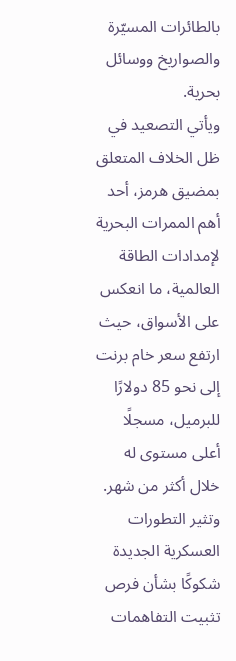بالطائرات المسيّرة والصواريخ ووسائل بحرية.
ويأتي التصعيد في ظل الخلاف المتعلق بمضيق هرمز، أحد أهم الممرات البحرية لإمدادات الطاقة العالمية، ما انعكس على الأسواق، حيث ارتفع سعر خام برنت إلى نحو 85 دولارًا للبرميل، مسجلًا أعلى مستوى له خلال أكثر من شهر.
وتثير التطورات العسكرية الجديدة شكوكًا بشأن فرص تثبيت التفاهمات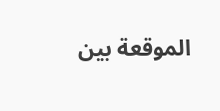الموقعة بين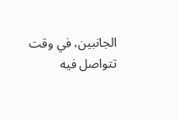الجانبين، في وقت تتواصل فيه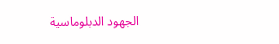الجهود الدبلوماسية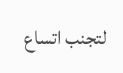لتجنب اتساع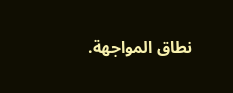نطاق المواجهة.